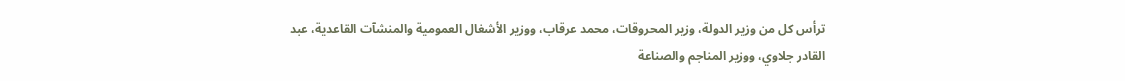ترأس كل من وزير الدولة، وزير المحروقات، محمد عرقاب، ووزير الأشغال العمومية والمنشآت القاعدية، عبد القادر جلاوي، ووزير المناجم والصناعة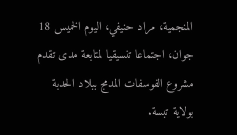المنجمية، مراد حنيفي، اليوم الخميس 18 جوان، اجتماعا تنسيقيا لمتابعة مدى تقدم مشروع الفوسفات المدمج ببلاد الحدبة بولاية تبسة.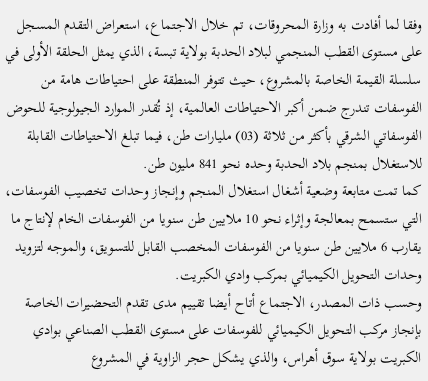وفقا لما أفادت به وزارة المحروقات، تم خلال الاجتماع، استعراض التقدم المسجل على مستوى القطب المنجمي لبلاد الحدبة بولاية تبسة، الذي يمثل الحلقة الأولى في سلسلة القيمة الخاصة بالمشروع، حيث تتوفر المنطقة على احتياطات هامة من الفوسفات تندرج ضمن أكبر الاحتياطات العالمية، إذ تُقدر الموارد الجيولوجية للحوض الفوسفاتي الشرقي بأكثر من ثلاثة (03) مليارات طن، فيما تبلغ الاحتياطات القابلة للاستغلال بمنجم بلاد الحدبة وحده نحو 841 مليون طن.
كما تمت متابعة وضعية أشغال استغلال المنجم وإنجاز وحدات تخصيب الفوسفات، التي ستسمح بمعالجة وإثراء نحو 10 ملايين طن سنويا من الفوسفات الخام لإنتاج ما يقارب 6 ملايين طن سنويا من الفوسفات المخصب القابل للتسويق، والموجه لتزويد وحدات التحويل الكيميائي بمركب وادي الكبريت.
وحسب ذات المصدر، الاجتماع أتاح أيضا تقييم مدى تقدم التحضيرات الخاصة بإنجاز مركب التحويل الكيميائي للفوسفات على مستوى القطب الصناعي بوادي الكبريت بولاية سوق أهراس، والذي يشكل حجر الزاوية في المشروع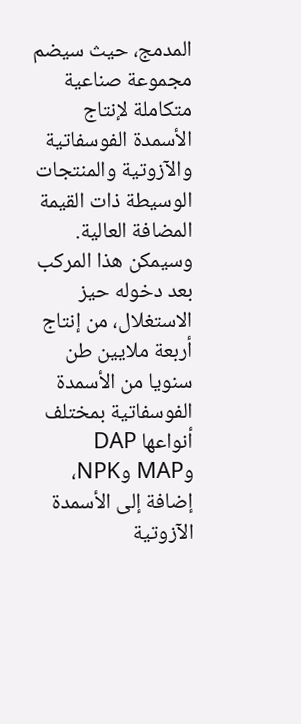المدمج، حيث سيضم مجموعة صناعية متكاملة لإنتاج الأسمدة الفوسفاتية والآزوتية والمنتجات الوسيطة ذات القيمة المضافة العالية.
وسيمكن هذا المركب بعد دخوله حيز الاستغلال، من إنتاج أربعة ملايين طن سنويا من الأسمدة الفوسفاتية بمختلف أنواعها DAP وMAP وNPK، إضافة إلى الأسمدة الآزوتية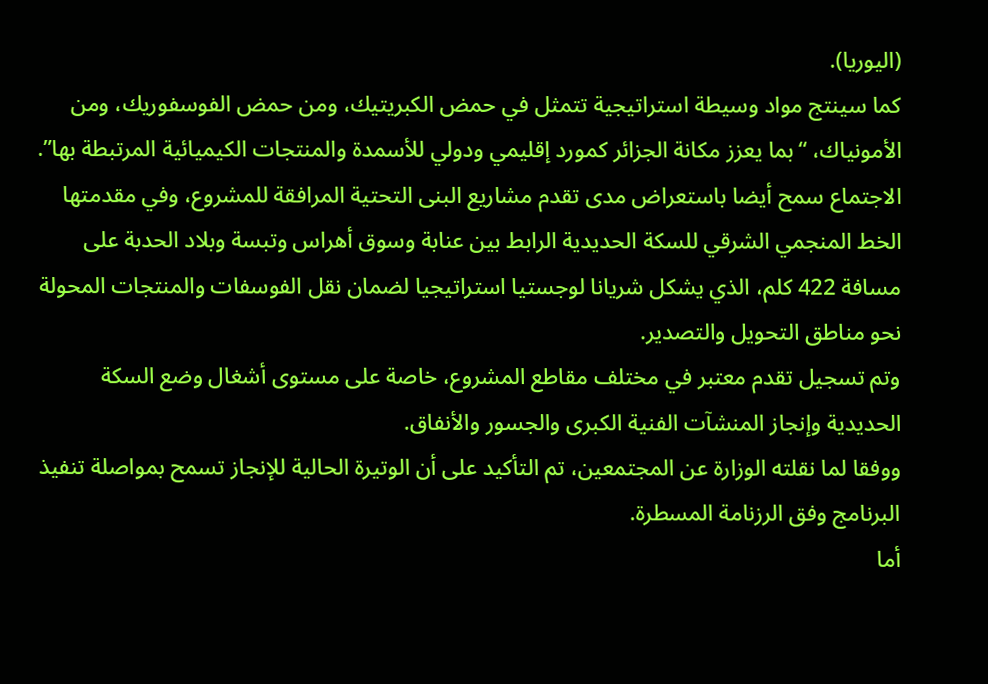(اليوريا).
كما سينتج مواد وسيطة استراتيجية تتمثل في حمض الكبريتيك، ومن حمض الفوسفوريك، ومن الأمونياك، “بما يعزز مكانة الجزائر كمورد إقليمي ودولي للأسمدة والمنتجات الكيميائية المرتبطة بها”.
الاجتماع سمح أيضا باستعراض مدى تقدم مشاريع البنى التحتية المرافقة للمشروع، وفي مقدمتها الخط المنجمي الشرقي للسكة الحديدية الرابط بين عنابة وسوق أهراس وتبسة وبلاد الحدبة على مسافة 422 كلم، الذي يشكل شريانا لوجستيا استراتيجيا لضمان نقل الفوسفات والمنتجات المحولة نحو مناطق التحويل والتصدير.
وتم تسجيل تقدم معتبر في مختلف مقاطع المشروع، خاصة على مستوى أشغال وضع السكة الحديدية وإنجاز المنشآت الفنية الكبرى والجسور والأنفاق.
ووفقا لما نقلته الوزارة عن المجتمعين، تم التأكيد على أن الوتيرة الحالية للإنجاز تسمح بمواصلة تنفيذ البرنامج وفق الرزنامة المسطرة.
أما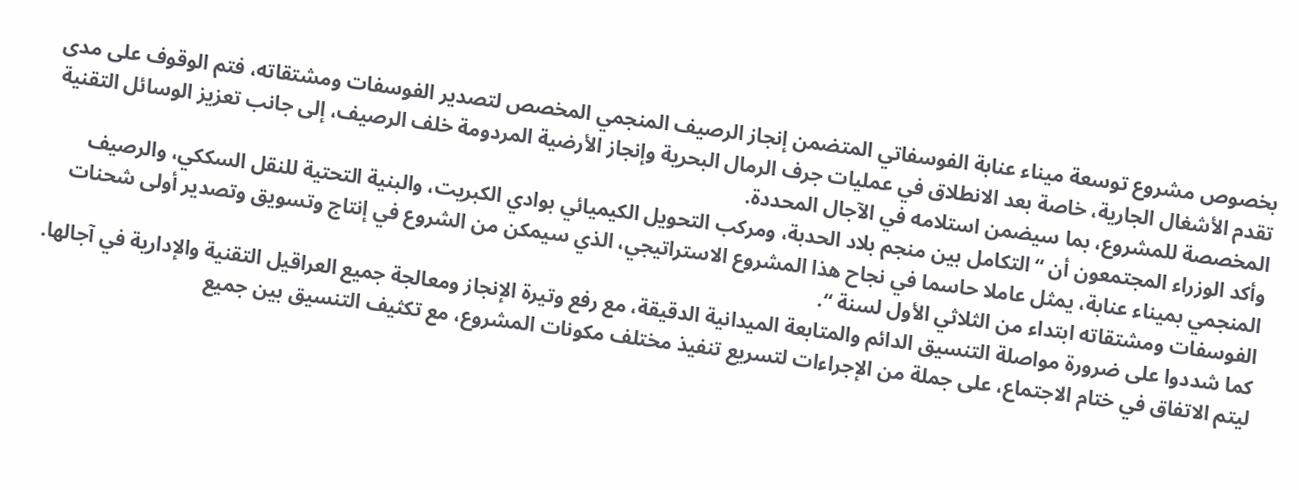بخصوص مشروع توسعة ميناء عنابة الفوسفاتي المتضمن إنجاز الرصيف المنجمي المخصص لتصدير الفوسفات ومشتقاته، فتم الوقوف على مدى تقدم الأشغال الجارية، خاصة بعد الانطلاق في عمليات جرف الرمال البحرية وإنجاز الأرضية المردومة خلف الرصيف، إلى جانب تعزيز الوسائل التقنية المخصصة للمشروع، بما سيضمن استلامه في الآجال المحددة.
وأكد الوزراء المجتمعون أن “التكامل بين منجم بلاد الحدبة، ومركب التحويل الكيميائي بوادي الكبريت، والبنية التحتية للنقل السككي، والرصيف المنجمي بميناء عنابة، يمثل عاملا حاسما في نجاح هذا المشروع الاستراتيجي، الذي سيمكن من الشروع في إنتاج وتسويق وتصدير أولى شحنات الفوسفات ومشتقاته ابتداء من الثلاثي الأول لسنة “.
كما شددوا على ضرورة مواصلة التنسيق الدائم والمتابعة الميدانية الدقيقة، مع رفع وتيرة الإنجاز ومعالجة جميع العراقيل التقنية والإدارية في آجالها.
ليتم الاتفاق في ختام الاجتماع، على جملة من الإجراءات لتسريع تنفيذ مختلف مكونات المشروع، مع تكثيف التنسيق بين جميع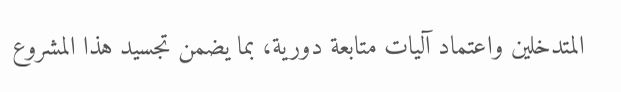المتدخلين واعتماد آليات متابعة دورية، بما يضمن تجسيد هذا المشروع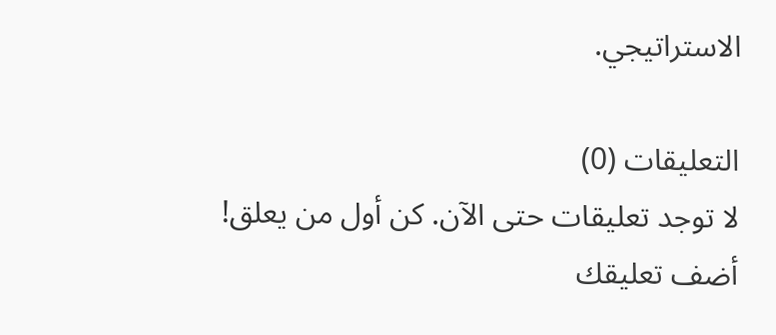الاستراتيجي.

التعليقات (0)
لا توجد تعليقات حتى الآن. كن أول من يعلق!
أضف تعليقك